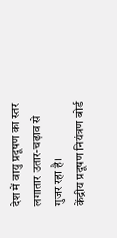देश में वायु प्रदूषण का स्तर लगातार उतार-चढ़ाव से गुजर रहा है।
केंद्रीय प्रदूषण नियंत्रण बोर्ड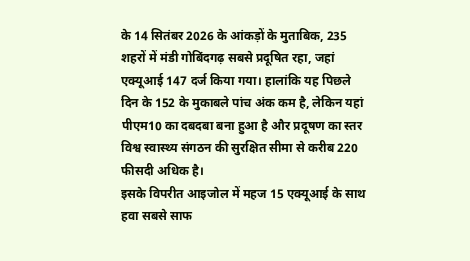के 14 सितंबर 2026 के आंकड़ों के मुताबिक, 235 शहरों में मंडी गोबिंदगढ़ सबसे प्रदूषित रहा, जहां एक्यूआई 147 दर्ज किया गया। हालांकि यह पिछले दिन के 152 के मुकाबले पांच अंक कम है, लेकिन यहां पीएम10 का दबदबा बना हुआ है और प्रदूषण का स्तर विश्व स्वास्थ्य संगठन की सुरक्षित सीमा से करीब 220 फीसदी अधिक है।
इसके विपरीत आइजोल में महज 15 एक्यूआई के साथ हवा सबसे साफ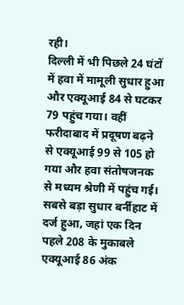रही।
दिल्ली में भी पिछले 24 घंटों में हवा में मामूली सुधार हुआ और एक्यूआई 84 से घटकर 79 पहुंच गया। वहीं फरीदाबाद में प्रदूषण बढ़ने से एक्यूआई 99 से 105 हो गया और हवा संतोषजनक से मध्यम श्रेणी में पहुंच गई।
सबसे बड़ा सुधार बर्नीहाट में दर्ज हुआ, जहां एक दिन पहले 208 के मुकाबले एक्यूआई 86 अंक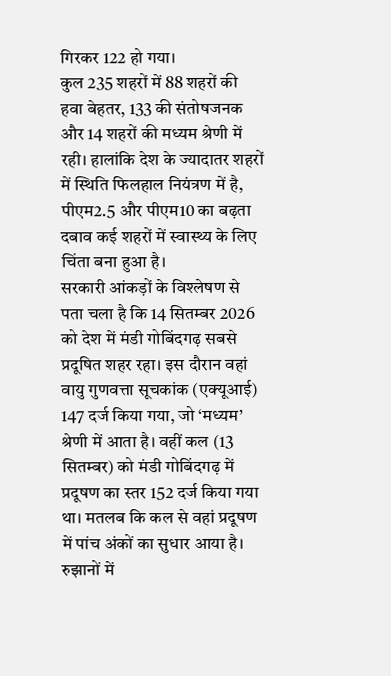गिरकर 122 हो गया।
कुल 235 शहरों में 88 शहरों की हवा बेहतर, 133 की संतोषजनक और 14 शहरों की मध्यम श्रेणी में रही। हालांकि देश के ज्यादातर शहरों में स्थिति फिलहाल नियंत्रण में है, पीएम2.5 और पीएम10 का बढ़ता दबाव कई शहरों में स्वास्थ्य के लिए चिंता बना हुआ है।
सरकारी आंकड़ों के विश्लेषण से पता चला है कि 14 सितम्बर 2026 को देश में मंडी गोबिंदगढ़ सबसे प्रदूषित शहर रहा। इस दौरान वहां वायु गुणवत्ता सूचकांक (एक्यूआई) 147 दर्ज किया गया, जो ‘मध्यम’ श्रेणी में आता है। वहीं कल (13 सितम्बर) को मंडी गोबिंदगढ़ में प्रदूषण का स्तर 152 दर्ज किया गया था। मतलब कि कल से वहां प्रदूषण में पांच अंकों का सुधार आया है।
रुझानों में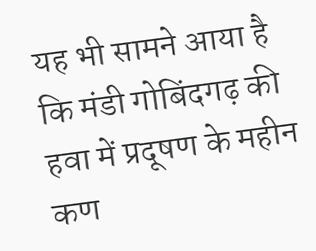यह भी सामने आया है कि मंडी गोबिंदगढ़ की हवा में प्रदूषण के महीन कण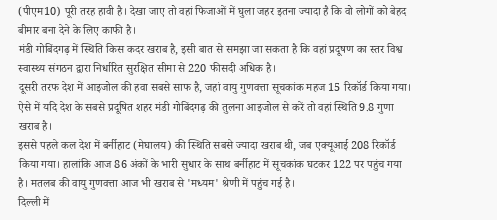(पीएम10) पूरी तरह हावी है। देखा जाए तो वहां फिजाओं में घुला जहर इतना ज्यादा है कि वो लोगों को बेहद बीमार बना देने के लिए काफी है।
मंडी गोबिंदगढ़ में स्थिति किस कदर खराब है, इसी बात से समझा जा सकता है कि वहां प्रदूषण का स्तर विश्व स्वास्थ्य संगठन द्वारा निर्धारित सुरक्षित सीमा से 220 फीसदी अधिक है।
दूसरी तरफ देश में आइजोल की हवा सबसे साफ है, जहां वायु गुणवत्ता सूचकांक महज 15 रिकॉर्ड किया गया। ऐसे में यदि देश के सबसे प्रदूषित शहर मंडी गोबिंदगढ़ की तुलना आइजोल से करें तो वहां स्थिति 9.8 गुणा खराब है।
इससे पहले कल देश में बर्नीहाट (मेघालय) की स्थिति सबसे ज्यादा खराब थी, जब एक्यूआई 208 रिकॉर्ड किया गया। हालांकि आज 86 अंकों के भारी सुधार के साथ बर्नीहाट में सूचकांक घटकर 122 पर पहुंच गया है। मतलब की वायु गुणवत्ता आज भी खराब से 'मध्यम' श्रेणी में पहुंच गई है।
दिल्ली में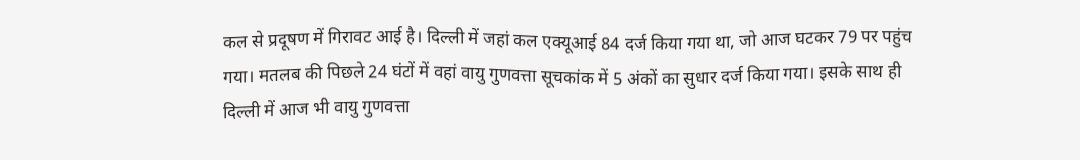कल से प्रदूषण में गिरावट आई है। दिल्ली में जहां कल एक्यूआई 84 दर्ज किया गया था, जो आज घटकर 79 पर पहुंच गया। मतलब की पिछले 24 घंटों में वहां वायु गुणवत्ता सूचकांक में 5 अंकों का सुधार दर्ज किया गया। इसके साथ ही दिल्ली में आज भी वायु गुणवत्ता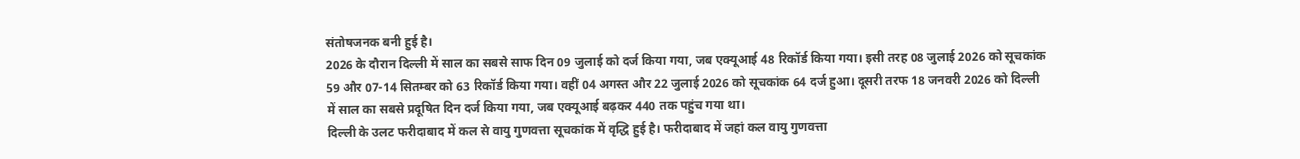संतोषजनक बनी हुई है।
2026 के दौरान दिल्ली में साल का सबसे साफ दिन 09 जुलाई को दर्ज किया गया, जब एक्यूआई 48 रिकॉर्ड किया गया। इसी तरह 08 जुलाई 2026 को सूचकांक 59 और 07-14 सितम्बर को 63 रिकॉर्ड किया गया। वहीं 04 अगस्त और 22 जुलाई 2026 को सूचकांक 64 दर्ज हुआ। दूसरी तरफ 18 जनवरी 2026 को दिल्ली में साल का सबसे प्रदूषित दिन दर्ज किया गया, जब एक्यूआई बढ़कर 440 तक पहुंच गया था।
दिल्ली के उलट फरीदाबाद में कल से वायु गुणवत्ता सूचकांक में वृद्धि हुई है। फरीदाबाद में जहां कल वायु गुणवत्ता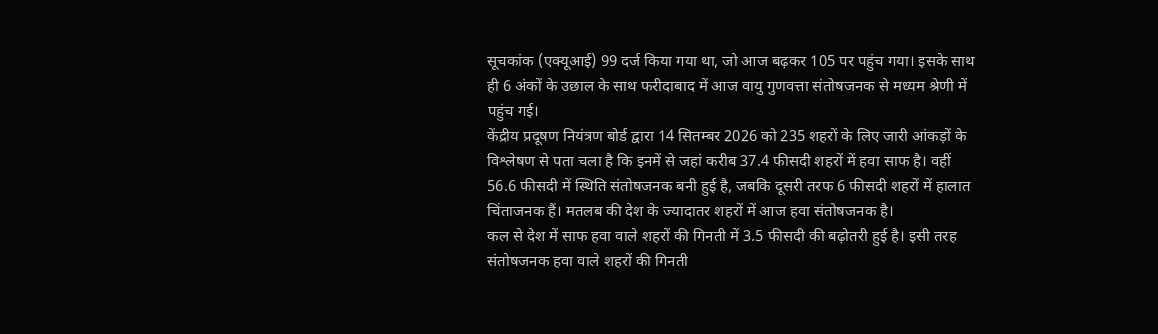सूचकांक (एक्यूआई) 99 दर्ज किया गया था, जो आज बढ़कर 105 पर पहुंच गया। इसके साथ ही 6 अंकों के उछाल के साथ फरीदाबाद में आज वायु गुणवत्ता संतोषजनक से मध्यम श्रेणी में पहुंच गई।
केंद्रीय प्रदूषण नियंत्रण बोर्ड द्वारा 14 सितम्बर 2026 को 235 शहरों के लिए जारी आंकड़ों के विश्लेषण से पता चला है कि इनमें से जहां करीब 37.4 फीसदी शहरों में हवा साफ है। वहीं 56.6 फीसदी में स्थिति संतोषजनक बनी हुई है, जबकि दूसरी तरफ 6 फीसदी शहरों में हालात चिंताजनक हैं। मतलब की देश के ज्यादातर शहरों में आज हवा संतोषजनक है।
कल से देश में साफ हवा वाले शहरों की गिनती में 3.5 फीसदी की बढ़ोतरी हुई है। इसी तरह संतोषजनक हवा वाले शहरों की गिनती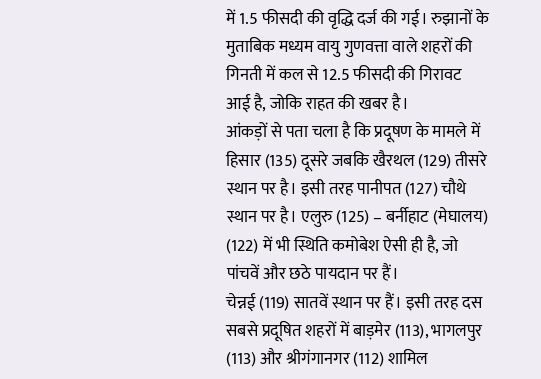में 1.5 फीसदी की वृद्धि दर्ज की गई। रुझानों के मुताबिक मध्यम वायु गुणवत्ता वाले शहरों की गिनती में कल से 12.5 फीसदी की गिरावट आई है, जोकि राहत की खबर है।
आंकड़ों से पता चला है कि प्रदूषण के मामले में हिसार (135) दूसरे जबकि खैरथल (129) तीसरे स्थान पर है। इसी तरह पानीपत (127) चौथे स्थान पर है। एलुरु (125) – बर्नीहाट (मेघालय) (122) में भी स्थिति कमोबेश ऐसी ही है, जो पांचवें और छठे पायदान पर हैं।
चेन्नई (119) सातवें स्थान पर हैं। इसी तरह दस सबसे प्रदूषित शहरों में बाड़मेर (113), भागलपुर (113) और श्रीगंगानगर (112) शामिल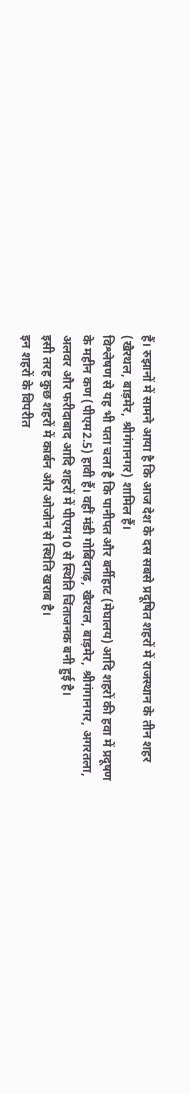हैं। रुझानों में सामने आया है कि आज देश के दस सबसे प्रदूषित शहरों में राजस्थान के तीन शहर (खैरथल, बाड़मेर, श्रीगंगानगर) शामिल हैं।
विश्लेषण से यह भी पता चला है कि पानीपत और बर्नीहाट (मेघालय) आदि शहरों की हवा में प्रदूषण के महीन कण (पीएम2.5) हावी हैं। वहीं मंडी गोबिंदगढ़, खैरथल, बाड़मेर, श्रीगंगानगर, अगरतला, अलवर और फरीदाबाद आदि शहरों में पीएम10 से स्थिति चिंताजनक बनी हुई है।
इसी तरह कुछ शहरों में कार्बन और ओजोन से स्थिति खराब है।
इन शहरों के विपरीत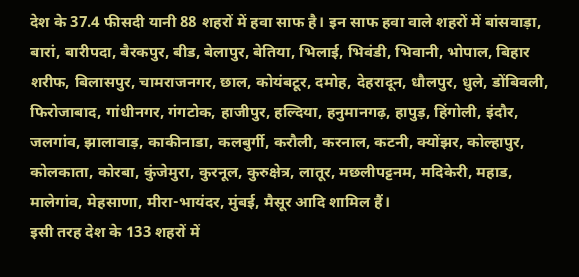देश के 37.4 फीसदी यानी 88 शहरों में हवा साफ है। इन साफ हवा वाले शहरों में बांसवाड़ा, बारां, बारीपदा, बैरकपुर, बीड, बेलापुर, बेतिया, भिलाई, भिवंडी, भिवानी, भोपाल, बिहार शरीफ, बिलासपुर, चामराजनगर, छाल, कोयंबटूर, दमोह, देहरादून, धौलपुर, धुले, डोंबिवली, फिरोजाबाद, गांधीनगर, गंगटोक, हाजीपुर, हल्दिया, हनुमानगढ़, हापुड़, हिंगोली, इंदौर, जलगांव, झालावाड़, काकीनाडा, कलबुर्गी, करौली, करनाल, कटनी, क्योंझर, कोल्हापुर, कोलकाता, कोरबा, कुंजेमुरा, कुरनूल, कुरुक्षेत्र, लातूर, मछलीपट्टनम, मदिकेरी, महाड, मालेगांव, मेहसाणा, मीरा-भायंदर, मुंबई, मैसूर आदि शामिल हैं।
इसी तरह देश के 133 शहरों में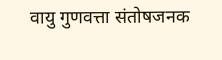वायु गुणवत्ता संतोषजनक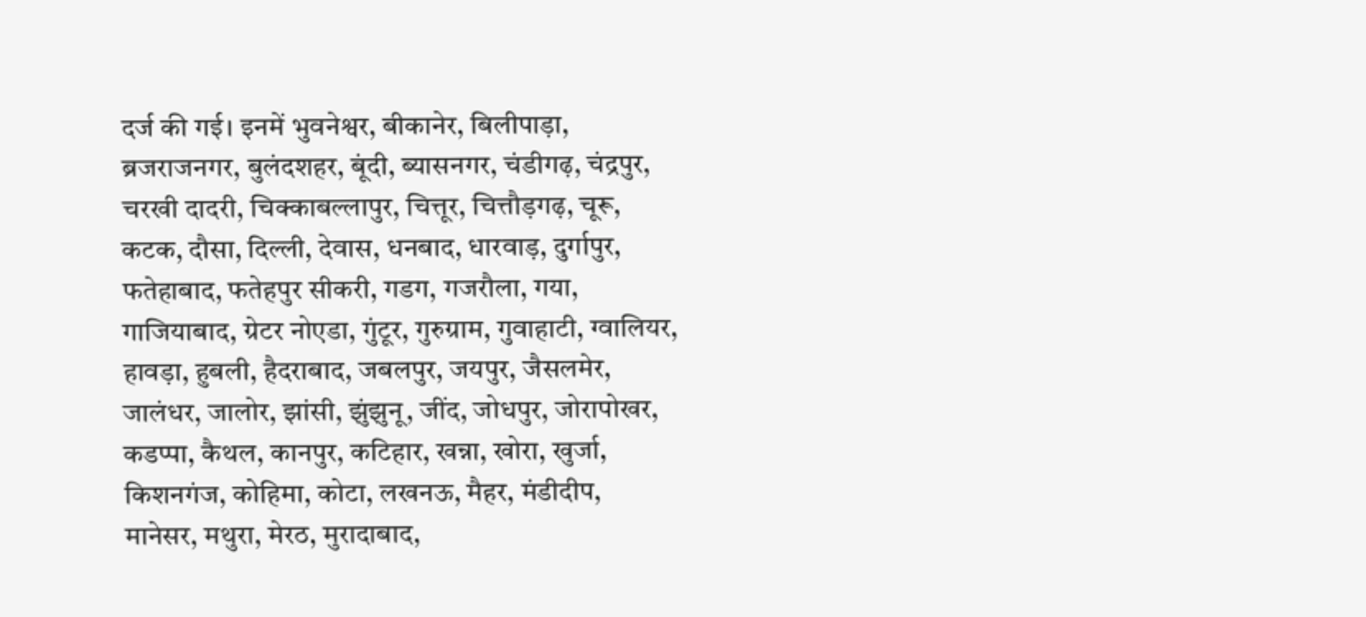दर्ज की गई। इनमें भुवनेश्वर, बीकानेर, बिलीपाड़ा, ब्रजराजनगर, बुलंदशहर, बूंदी, ब्यासनगर, चंडीगढ़, चंद्रपुर, चरखी दादरी, चिक्काबल्लापुर, चित्तूर, चित्तौड़गढ़, चूरू, कटक, दौसा, दिल्ली, देवास, धनबाद, धारवाड़, दुर्गापुर, फतेहाबाद, फतेहपुर सीकरी, गडग, गजरौला, गया, गाजियाबाद, ग्रेटर नोएडा, गुंटूर, गुरुग्राम, गुवाहाटी, ग्वालियर, हावड़ा, हुबली, हैदराबाद, जबलपुर, जयपुर, जैसलमेर, जालंधर, जालोर, झांसी, झुंझुनू, जींद, जोधपुर, जोरापोखर, कडप्पा, कैथल, कानपुर, कटिहार, खन्ना, खोरा, खुर्जा, किशनगंज, कोहिमा, कोटा, लखनऊ, मैहर, मंडीदीप, मानेसर, मथुरा, मेरठ, मुरादाबाद,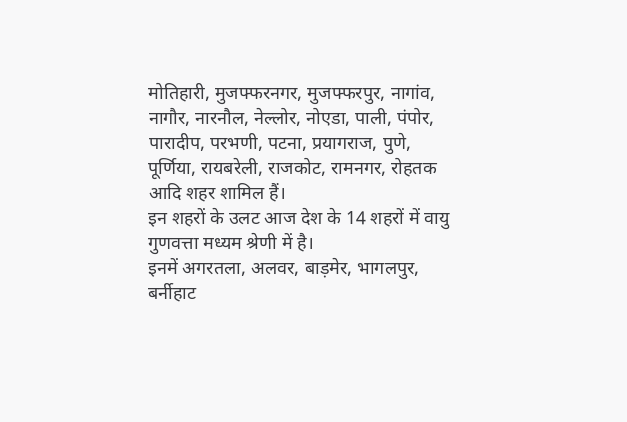मोतिहारी, मुजफ्फरनगर, मुजफ्फरपुर, नागांव, नागौर, नारनौल, नेल्लोर, नोएडा, पाली, पंपोर, पारादीप, परभणी, पटना, प्रयागराज, पुणे, पूर्णिया, रायबरेली, राजकोट, रामनगर, रोहतक आदि शहर शामिल हैं।
इन शहरों के उलट आज देश के 14 शहरों में वायु गुणवत्ता मध्यम श्रेणी में है।
इनमें अगरतला, अलवर, बाड़मेर, भागलपुर, बर्नीहाट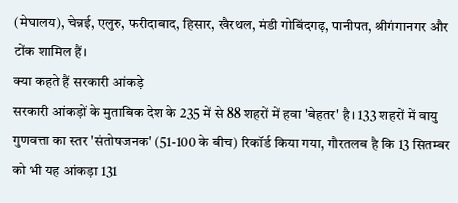(मेघालय), चेन्नई, एलुरु, फरीदाबाद, हिसार, खैरथल, मंडी गोबिंदगढ़, पानीपत, श्रीगंगानगर और टोंक शामिल हैं।
क्या कहते हैं सरकारी आंकड़े
सरकारी आंकड़ों के मुताबिक देश के 235 में से 88 शहरों में हवा 'बेहतर' है। 133 शहरों में वायु गुणवत्ता का स्तर 'संतोषजनक' (51-100 के बीच) रिकॉर्ड किया गया, गौरतलब है कि 13 सितम्बर को भी यह आंकड़ा 131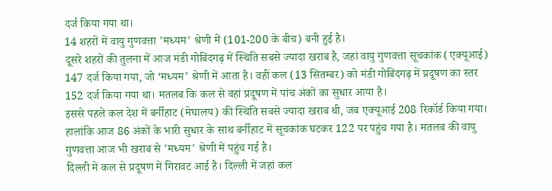दर्ज किया गया था।
14 शहरों में वायु गुणवत्ता 'मध्यम' श्रेणी में (101-200 के बीच) बनी हुई है।
दूसरे शहरों की तुलना में आज मंडी गोबिंदगढ़ में स्थिति सबसे ज्यादा खराब है, जहां वायु गुणवत्ता सूचकांक (एक्यूआई) 147 दर्ज किया गया, जो ‘मध्यम’ श्रेणी में आता है। वहीं कल (13 सितम्बर) को मंडी गोबिंदगढ़ में प्रदूषण का स्तर 152 दर्ज किया गया था। मतलब कि कल से वहां प्रदूषण में पांच अंकों का सुधार आया है।
इससे पहले कल देश में बर्नीहाट (मेघालय) की स्थिति सबसे ज्यादा खराब थी, जब एक्यूआई 208 रिकॉर्ड किया गया। हालांकि आज 86 अंकों के भारी सुधार के साथ बर्नीहाट में सूचकांक घटकर 122 पर पहुंच गया है। मतलब की वायु गुणवत्ता आज भी खराब से 'मध्यम' श्रेणी में पहुंच गई है।
दिल्ली में कल से प्रदूषण में गिरावट आई है। दिल्ली में जहां कल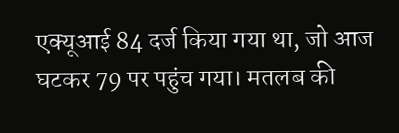एक्यूआई 84 दर्ज किया गया था, जो आज घटकर 79 पर पहुंच गया। मतलब की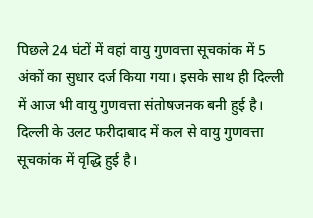पिछले 24 घंटों में वहां वायु गुणवत्ता सूचकांक में 5 अंकों का सुधार दर्ज किया गया। इसके साथ ही दिल्ली में आज भी वायु गुणवत्ता संतोषजनक बनी हुई है।
दिल्ली के उलट फरीदाबाद में कल से वायु गुणवत्ता सूचकांक में वृद्धि हुई है।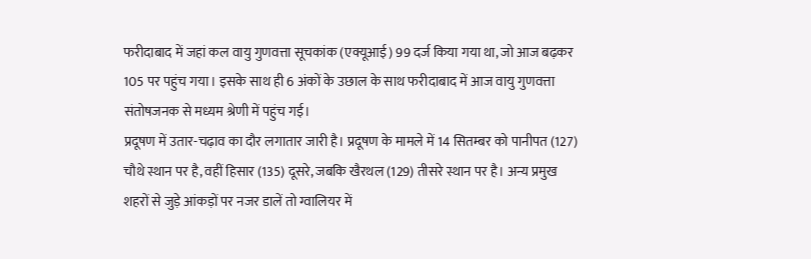फरीदाबाद में जहां कल वायु गुणवत्ता सूचकांक (एक्यूआई) 99 दर्ज किया गया था, जो आज बढ़कर 105 पर पहुंच गया। इसके साथ ही 6 अंकों के उछाल के साथ फरीदाबाद में आज वायु गुणवत्ता संतोषजनक से मध्यम श्रेणी में पहुंच गई।
प्रदूषण में उतार-चढ़ाव का दौर लगातार जारी है। प्रदूषण के मामले में 14 सितम्बर को पानीपत (127) चौथे स्थान पर है, वहीं हिसार (135) दूसरे, जबकि खैरथल (129) तीसरे स्थान पर है। अन्य प्रमुख शहरों से जुड़े आंकड़ों पर नजर डालें तो ग्वालियर में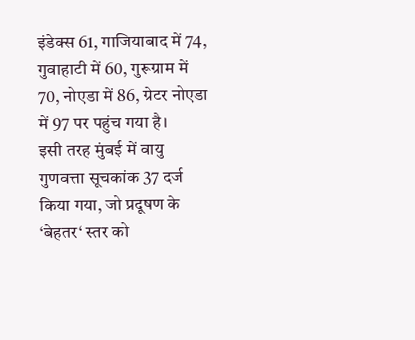इंडेक्स 61, गाजियाबाद में 74, गुवाहाटी में 60, गुरूग्राम में 70, नोएडा में 86, ग्रेटर नोएडा में 97 पर पहुंच गया है।
इसी तरह मुंबई में वायु गुणवत्ता सूचकांक 37 दर्ज किया गया, जो प्रदूषण के ‘बेहतर‘ स्तर को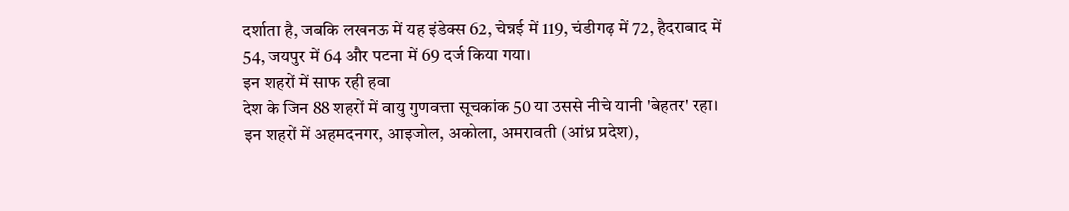दर्शाता है, जबकि लखनऊ में यह इंडेक्स 62, चेन्नई में 119, चंडीगढ़ में 72, हैदराबाद में 54, जयपुर में 64 और पटना में 69 दर्ज किया गया।
इन शहरों में साफ रही हवा
देश के जिन 88 शहरों में वायु गुणवत्ता सूचकांक 50 या उससे नीचे यानी 'बेहतर' रहा। इन शहरों में अहमदनगर, आइजोल, अकोला, अमरावती (आंध्र प्रदेश),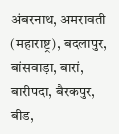अंबरनाथ, अमरावती (महाराष्ट्र), बदलापुर, बांसवाड़ा, बारां, बारीपदा, बैरकपुर, बीड,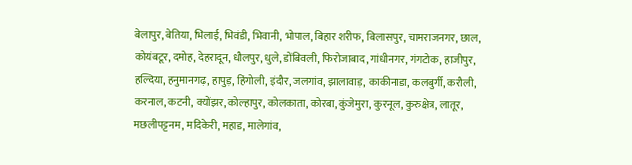बेलापुर, बेतिया, भिलाई, भिवंडी, भिवानी, भोपाल, बिहार शरीफ, बिलासपुर, चामराजनगर, छाल, कोयंबटूर, दमोह, देहरादून, धौलपुर, धुले, डोंबिवली, फिरोजाबाद, गांधीनगर, गंगटोक, हाजीपुर, हल्दिया, हनुमानगढ़, हापुड़, हिंगोली, इंदौर, जलगांव, झालावाड़, काकीनाडा, कलबुर्गी, करौली, करनाल, कटनी, क्योंझर, कोल्हापुर, कोलकाता, कोरबा, कुंजेमुरा, कुरनूल, कुरुक्षेत्र, लातूर, मछलीपट्टनम, मदिकेरी, महाड, मालेगांव,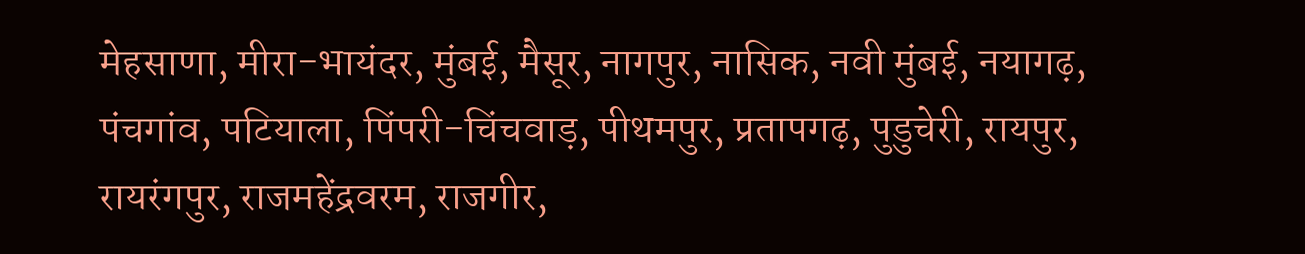मेहसाणा, मीरा-भायंदर, मुंबई, मैसूर, नागपुर, नासिक, नवी मुंबई, नयागढ़, पंचगांव, पटियाला, पिंपरी-चिंचवाड़, पीथमपुर, प्रतापगढ़, पुडुचेरी, रायपुर, रायरंगपुर, राजमहेंद्रवरम, राजगीर,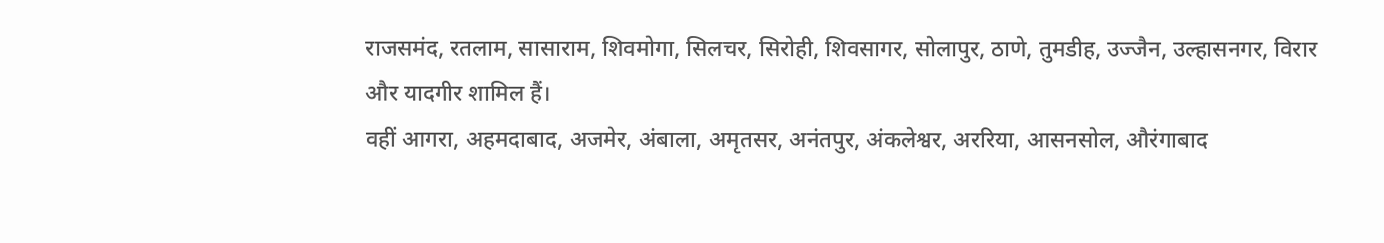राजसमंद, रतलाम, सासाराम, शिवमोगा, सिलचर, सिरोही, शिवसागर, सोलापुर, ठाणे, तुमडीह, उज्जैन, उल्हासनगर, विरार और यादगीर शामिल हैं।
वहीं आगरा, अहमदाबाद, अजमेर, अंबाला, अमृतसर, अनंतपुर, अंकलेश्वर, अररिया, आसनसोल, औरंगाबाद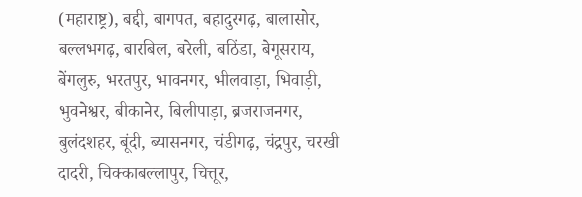(महाराष्ट्र), बद्दी, बागपत, बहादुरगढ़, बालासोर, बल्लभगढ़, बारबिल, बरेली, बठिंडा, बेगूसराय, बेंगलुरु, भरतपुर, भावनगर, भीलवाड़ा, भिवाड़ी, भुवनेश्वर, बीकानेर, बिलीपाड़ा, ब्रजराजनगर, बुलंदशहर, बूंदी, ब्यासनगर, चंडीगढ़, चंद्रपुर, चरखी दादरी, चिक्काबल्लापुर, चित्तूर,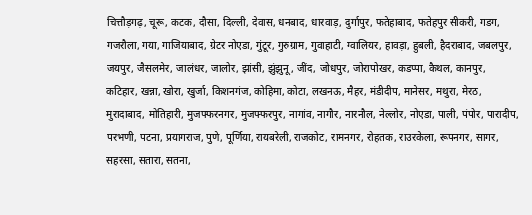चित्तौड़गढ़, चूरू, कटक, दौसा, दिल्ली, देवास, धनबाद, धारवाड़, दुर्गापुर, फतेहाबाद, फतेहपुर सीकरी, गडग, गजरौला, गया, गाजियाबाद, ग्रेटर नोएडा, गुंटूर, गुरुग्राम, गुवाहाटी, ग्वालियर, हावड़ा, हुबली, हैदराबाद, जबलपुर, जयपुर, जैसलमेर, जालंधर, जालोर, झांसी, झुंझुनू, जींद, जोधपुर, जोरापोखर, कडप्पा, कैथल, कानपुर, कटिहार, खन्ना, खोरा, खुर्जा, किशनगंज, कोहिमा, कोटा, लखनऊ, मैहर, मंडीदीप, मानेसर, मथुरा, मेरठ, मुरादाबाद, मोतिहारी, मुजफ्फरनगर, मुजफ्फरपुर, नागांव, नागौर, नारनौल, नेल्लोर, नोएडा, पाली, पंपोर, पारादीप, परभणी, पटना, प्रयागराज, पुणे, पूर्णिया, रायबरेली, राजकोट, रामनगर, रोहतक, राउरकेला, रूपनगर, सागर, सहरसा, सतारा, सतना,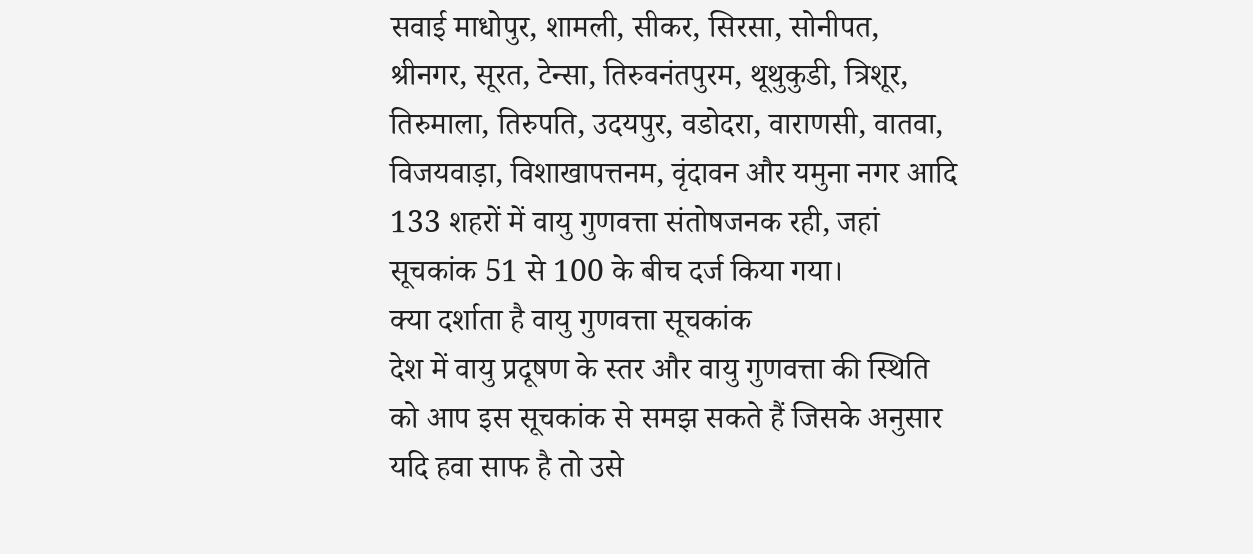सवाई माधोपुर, शामली, सीकर, सिरसा, सोनीपत, श्रीनगर, सूरत, टेन्सा, तिरुवनंतपुरम, थूथुकुडी, त्रिशूर, तिरुमाला, तिरुपति, उदयपुर, वडोदरा, वाराणसी, वातवा, विजयवाड़ा, विशाखापत्तनम, वृंदावन और यमुना नगर आदि 133 शहरों में वायु गुणवत्ता संतोषजनक रही, जहां सूचकांक 51 से 100 के बीच दर्ज किया गया।
क्या दर्शाता है वायु गुणवत्ता सूचकांक
देश में वायु प्रदूषण के स्तर और वायु गुणवत्ता की स्थिति को आप इस सूचकांक से समझ सकते हैं जिसके अनुसार यदि हवा साफ है तो उसे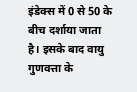इंडेक्स में 0 से 50 के बीच दर्शाया जाता है। इसके बाद वायु गुणवत्ता के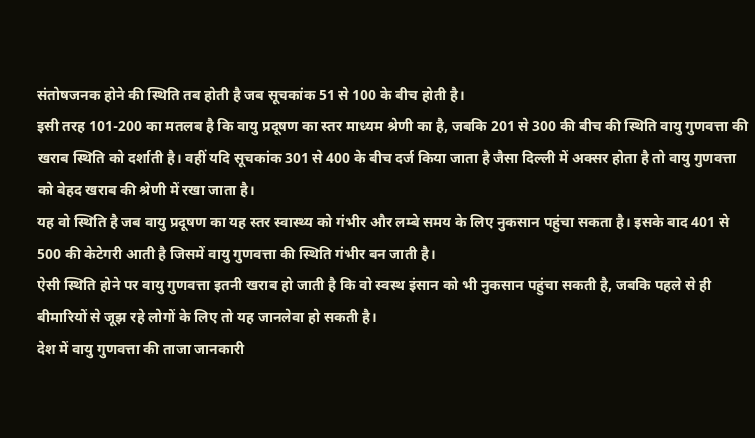संतोषजनक होने की स्थिति तब होती है जब सूचकांक 51 से 100 के बीच होती है।
इसी तरह 101-200 का मतलब है कि वायु प्रदूषण का स्तर माध्यम श्रेणी का है, जबकि 201 से 300 की बीच की स्थिति वायु गुणवत्ता की खराब स्थिति को दर्शाती है। वहीं यदि सूचकांक 301 से 400 के बीच दर्ज किया जाता है जैसा दिल्ली में अक्सर होता है तो वायु गुणवत्ता को बेहद खराब की श्रेणी में रखा जाता है।
यह वो स्थिति है जब वायु प्रदूषण का यह स्तर स्वास्थ्य को गंभीर और लम्बे समय के लिए नुकसान पहुंचा सकता है। इसके बाद 401 से 500 की केटेगरी आती है जिसमें वायु गुणवत्ता की स्थिति गंभीर बन जाती है।
ऐसी स्थिति होने पर वायु गुणवत्ता इतनी खराब हो जाती है कि वो स्वस्थ इंसान को भी नुकसान पहुंचा सकती है, जबकि पहले से ही बीमारियों से जूझ रहे लोगों के लिए तो यह जानलेवा हो सकती है।
देश में वायु गुणवत्ता की ताजा जानकारी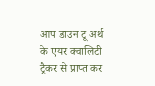आप डाउन टू अर्थ के एयर क्वालिटी ट्रैकर से प्राप्त कर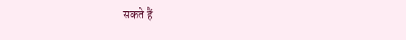सकते हैं